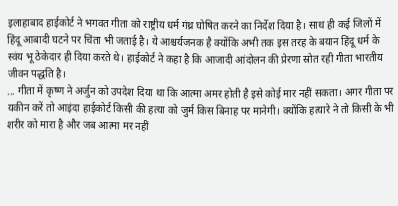इलाहाबाद हाईकोर्ट ने भगवत गीता को राष्ट्रीय धर्म गंथ्र घोषित करने का निर्देश दिया है। साथ ही कई जिलों में हिंदू आबादी घटने पर चिंता भी जताई है। ये आश्चर्यजनक है क्योंकि अभी तक इस तरह के बयान हिंदू धर्म के स्वंय भू ठेकेदार ही दिया करते थे। हाईकोर्ट ने कहा है कि आजादी आंदोलन की प्रेरणा स्रोत रही गीता भारतीय जीवन पद्धति है।
... गीता में कृष्ण ने अर्जुन को उपदेश दिया था कि आत्मा अमर होती है इसे कोई मार नहीं सकता। अगर गीता पर यकीन करें तो आइंदा हाईकोर्ट किसी की हत्या को जुर्म किस बिनाह पर मानेगी। क्योंकि हत्यारे ने तो किसी के भी शरीर को मारा है और जब आत्मा मर नहीं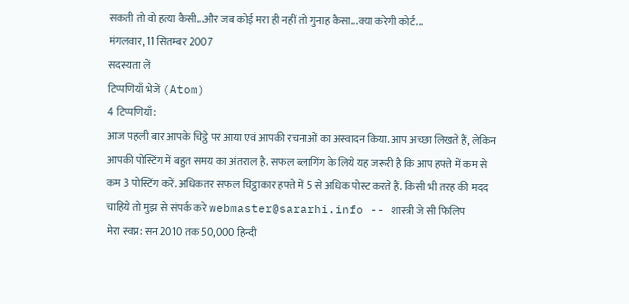सकती तो वो हत्या कैसी...और जब कोई मरा ही नहीं तो गुनाह कैसा...क्या करेगी कोर्ट...
मंगलवार, 11 सितम्बर 2007
सदस्यता लें
टिप्पणियाँ भेजें (Atom)
4 टिप्पणियाँ:
आज पहली बार आपके चिट्ठे पर आया एवं आपकी रचनाओं का अस्वादन किया. आप अच्छा लिखते हैं, लेकिन आपकी पोस्टिंग में बहुत समय का अंतराल है. सफल ब्लागिंग के लिये यह जरूरी है कि आप हफ्ते में कम से कम 3 पोस्टिंग करें. अधिकतर सफल चिट्ठाकार हफ्ते में 5 से अधिक पोस्ट करते हैं. किसी भी तरह की मदद चाहिये तो मुझ से संपर्क करे webmaster@sararhi.info -- शास्त्री जे सी फिलिप
मेरा स्वप्न: सन 2010 तक 50,000 हिन्दी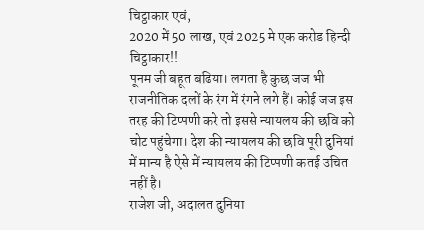चिट्ठाकार एवं,
2020 में 50 लाख, एवं 2025 मे एक करोड हिन्दी चिट्ठाकार!!
पूनम जी बहूत बढिया। लगता है कुछ जज भी राजनीतिक दलों के रंग में रंगने लगे हैं। कोई जज इस तरह की टिप्पणी करे तो इससे न्यायलय की छवि को चोट पहुंचेगा। देश की न्यायलय की छवि पूरी दुनियां में मान्य है ऐसे में न्यायलय की टिप्पणी कतई उचित नहीं है।
राजेश जी, अदालत दुनिया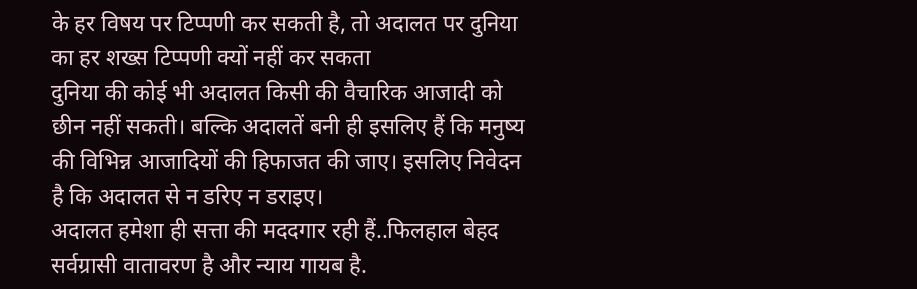के हर विषय पर टिप्पणी कर सकती है, तो अदालत पर दुनिया का हर शख्स टिप्पणी क्यों नहीं कर सकता
दुनिया की कोई भी अदालत किसी की वैचारिक आजादी को छीन नहीं सकती। बल्कि अदालतें बनी ही इसलिए हैं कि मनुष्य की विभिन्न आजादियों की हिफाजत की जाए। इसलिए निवेदन है कि अदालत से न डरिए न डराइए।
अदालत हमेशा ही सत्ता की मददगार रही हैं..फिलहाल बेहद सर्वग्रासी वातावरण है और न्याय गायब है.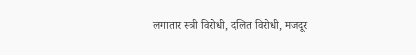लगातार स्त्री विरोधी, दलित विरोधी, मजदूर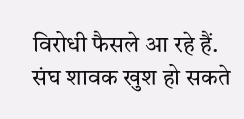विरोधी फैसले आ रहे हैं. संघ शावक खुश हो सकते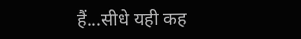हैं...सीधे यही कह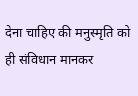देना चाहिए की मनुस्मृति को ही संविधान मानकर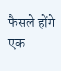फैसले होंगे
एक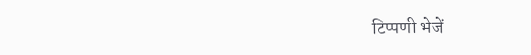टिप्पणी भेजें